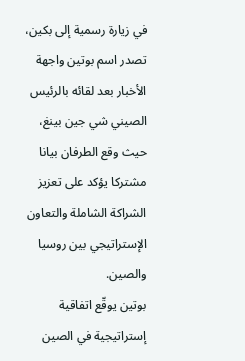في زيارة رسمية إلى بكين، تصدر اسم بوتين واجهة الأخبار بعد لقائه بالرئيس الصيني شي جين بينغ، حيث وقع الطرفان بيانا مشتركا يؤكد على تعزيز الشراكة الشاملة والتعاون الإستراتيجي بين روسيا والصين.
بوتين يوقّع اتفاقية إستراتيجية في الصين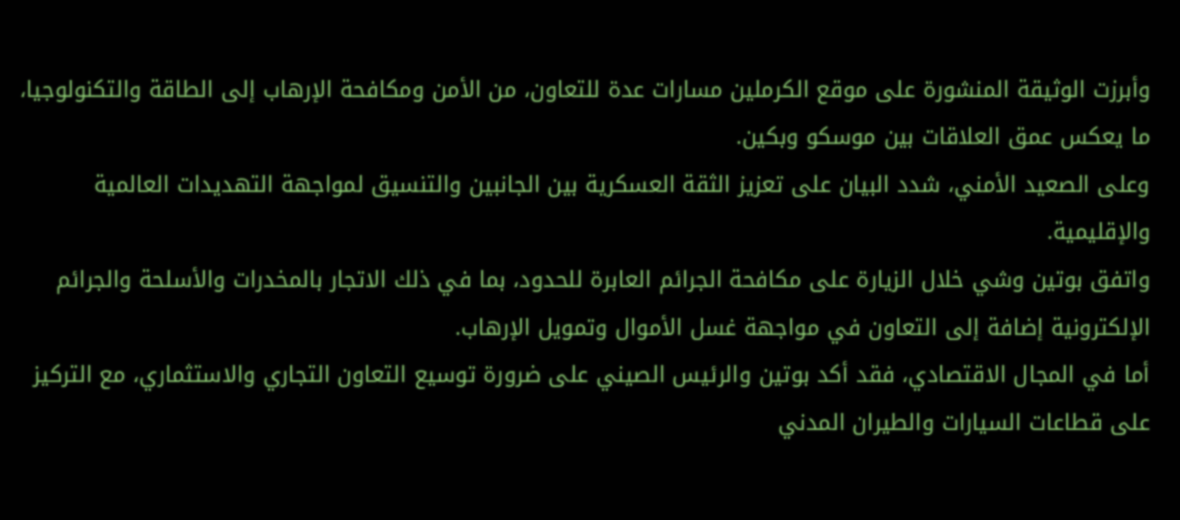وأبرزت الوثيقة المنشورة على موقع الكرملين مسارات عدة للتعاون، من الأمن ومكافحة الإرهاب إلى الطاقة والتكنولوجيا، ما يعكس عمق العلاقات بين موسكو وبكين.
وعلى الصعيد الأمني، شدد البيان على تعزيز الثقة العسكرية بين الجانبين والتنسيق لمواجهة التهديدات العالمية والإقليمية.
واتفق بوتين وشي خلال الزيارة على مكافحة الجرائم العابرة للحدود، بما في ذلك الاتجار بالمخدرات والأسلحة والجرائم الإلكترونية إضافة إلى التعاون في مواجهة غسل الأموال وتمويل الإرهاب.
أما في المجال الاقتصادي، فقد أكد بوتين والرئيس الصيني على ضرورة توسيع التعاون التجاري والاستثماري، مع التركيز على قطاعات السيارات والطيران المدني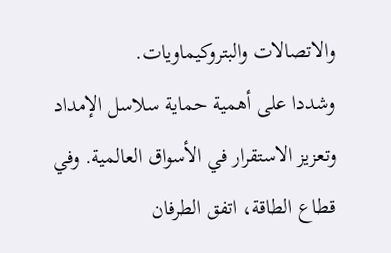والاتصالات والبتروكيماويات.
وشددا على أهمية حماية سلاسل الإمداد وتعزيز الاستقرار في الأسواق العالمية. وفي قطاع الطاقة، اتفق الطرفان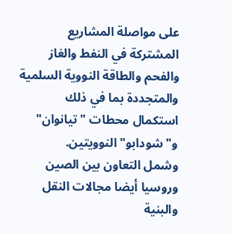على مواصلة المشاريع المشتركة في النفط والغاز والفحم والطاقة النووية السلمية والمتجددة بما في ذلك استكمال محطات "تيانوان" و"شودابو" النوويتين.
وشمل التعاون بين الصين وروسيا أيضا مجالات النقل والبنية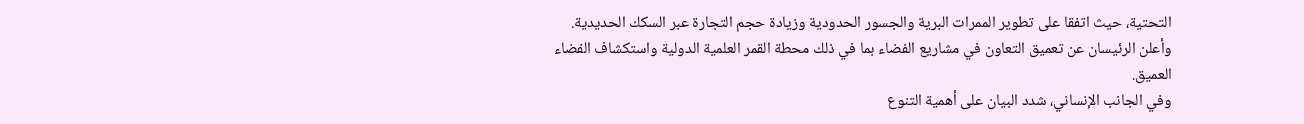التحتية، حيث اتفقا على تطوير الممرات البرية والجسور الحدودية وزيادة حجم التجارة عبر السكك الحديدية.
وأعلن الرئيسان عن تعميق التعاون في مشاريع الفضاء بما في ذلك محطة القمر العلمية الدولية واستكشاف الفضاء العميق.
وفي الجانب الإنساني، شدد البيان على أهمية التنوع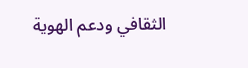الثقافي ودعم الهوية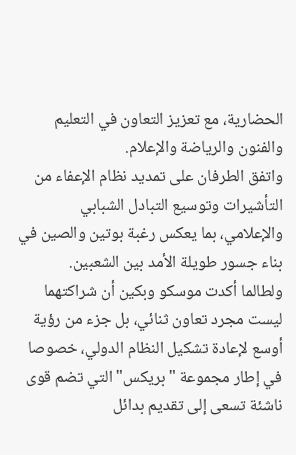الحضارية، مع تعزيز التعاون في التعليم والفنون والرياضة والإعلام.
واتفق الطرفان على تمديد نظام الإعفاء من التأشيرات وتوسيع التبادل الشبابي والإعلامي، بما يعكس رغبة بوتين والصين في بناء جسور طويلة الأمد بين الشعبين.
ولطالما أكدت موسكو وبكين أن شراكتهما ليست مجرد تعاون ثنائي، بل جزء من رؤية أوسع لإعادة تشكيل النظام الدولي، خصوصا في إطار مجموعة "بريكس" التي تضم قوى ناشئة تسعى إلى تقديم بدائل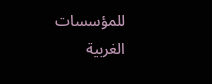للمؤسسات الغربية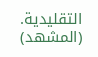التقليدية.
(المشهد)